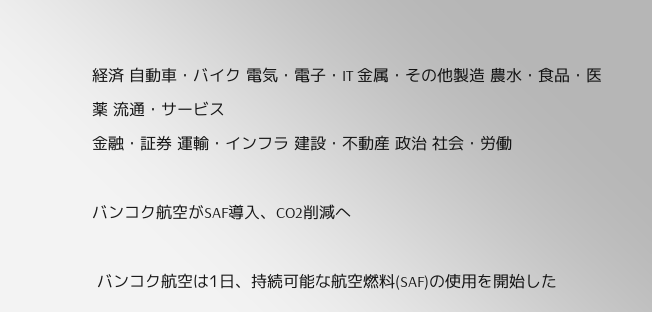経済 自動車・バイク 電気・電子・IT 金属・その他製造 農水・食品・医薬 流通・サービス
金融・証券 運輸・インフラ 建設・不動産 政治 社会・労働

バンコク航空がSAF導入、CO2削減へ

 バンコク航空は1日、持続可能な航空燃料(SAF)の使用を開始した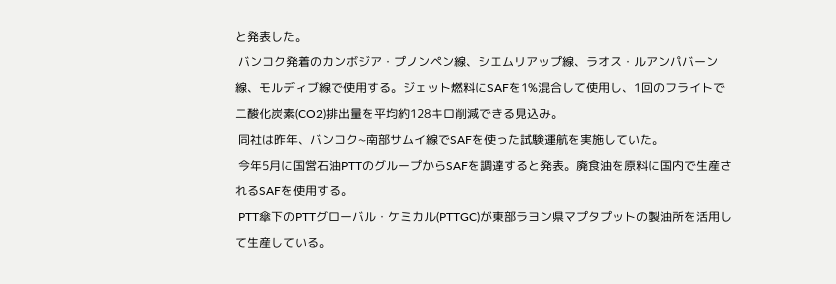と発表した。
 バンコク発着のカンボジア・プノンペン線、シエムリアップ線、ラオス・ルアンパバーン線、モルディブ線で使用する。ジェット燃料にSAFを1%混合して使用し、1回のフライトで二酸化炭素(CO2)排出量を平均約128キロ削減できる見込み。
 同社は昨年、バンコク~南部サムイ線でSAFを使った試験運航を実施していた。
 今年5月に国営石油PTTのグループからSAFを調達すると発表。廃食油を原料に国内で生産されるSAFを使用する。
 PTT傘下のPTTグローバル・ケミカル(PTTGC)が東部ラヨン県マプタプットの製油所を活用して生産している。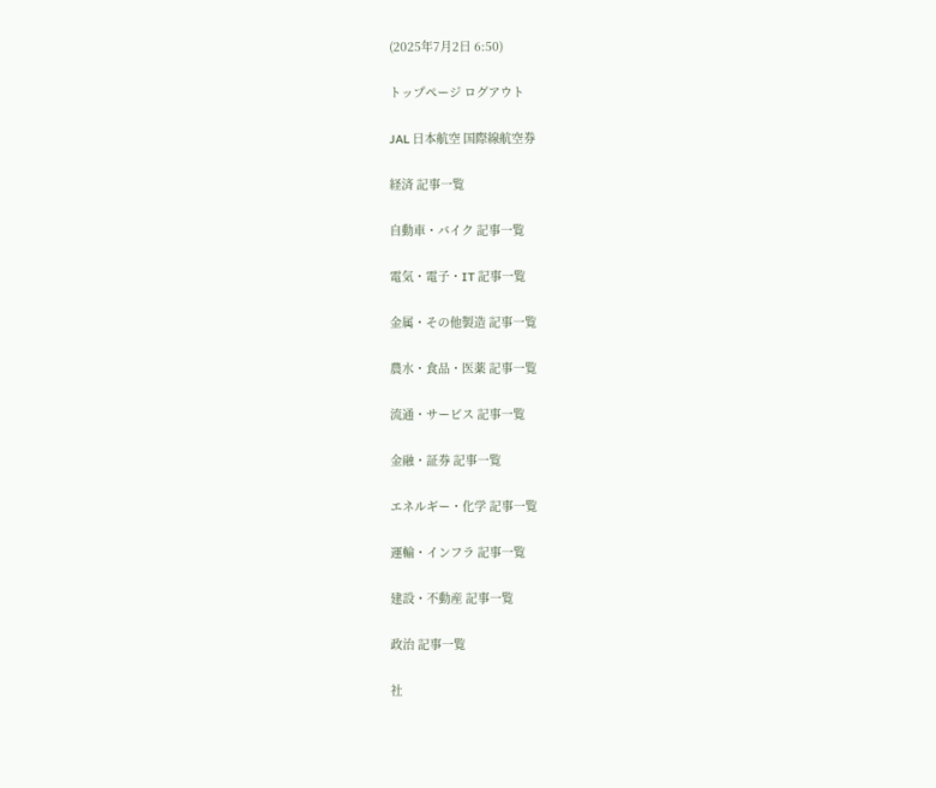(2025年7月2日 6:50)

トップページ ログアウト

JAL 日本航空 国際線航空券

経済 記事一覧

自動車・バイク 記事一覧

電気・電子・IT 記事一覧

金属・その他製造 記事一覧

農水・食品・医薬 記事一覧

流通・サービス 記事一覧

金融・証券 記事一覧

エネルギー・化学 記事一覧

運輸・インフラ 記事一覧

建設・不動産 記事一覧

政治 記事一覧

社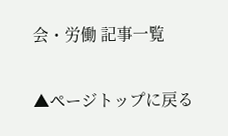会・労働 記事一覧

▲ページトップに戻る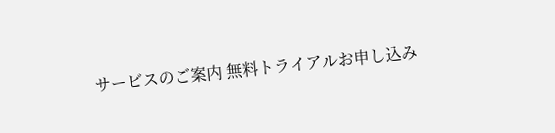サービスのご案内 無料トライアルお申し込み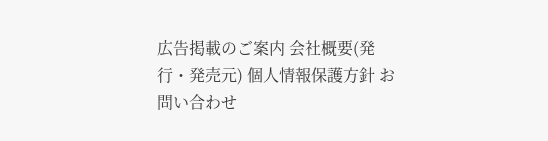広告掲載のご案内 会社概要(発行・発売元) 個人情報保護方針 お問い合わせ